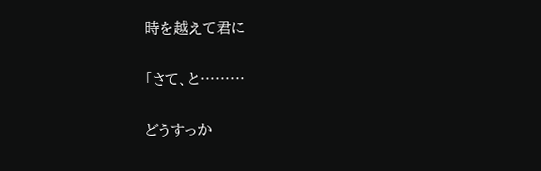時を越えて君に

「さて、と………

どうすっか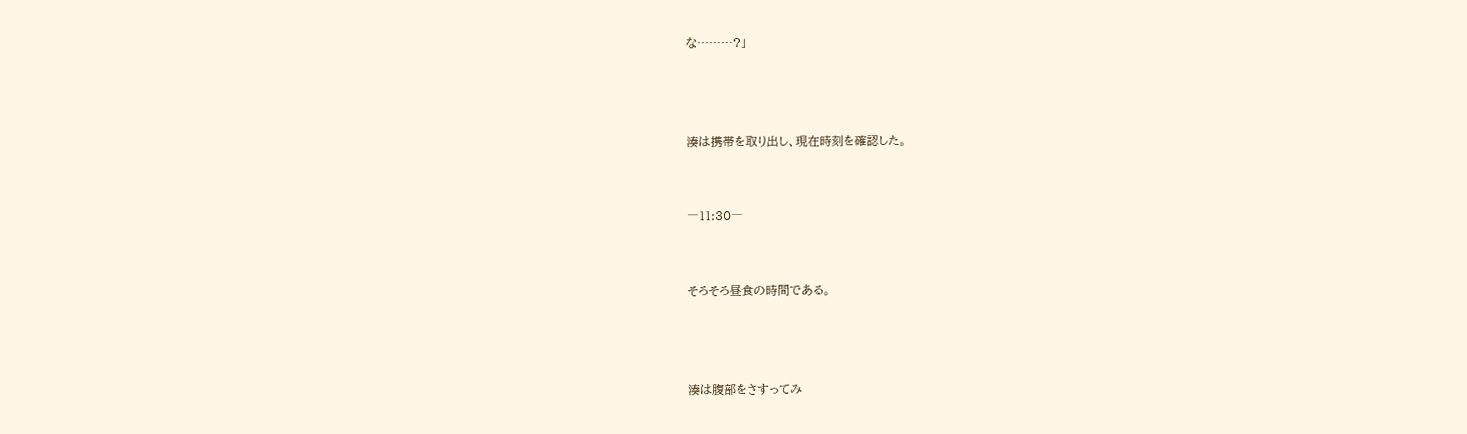な………?」



湊は携帯を取り出し、現在時刻を確認した。


―11:30―


そろそろ昼食の時間である。



湊は腹部をさすってみ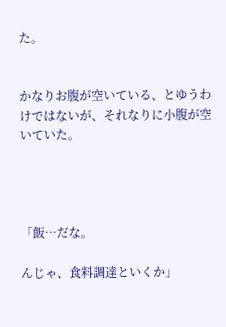た。


かなりお腹が空いている、とゆうわけではないが、それなりに小腹が空いていた。




「飯…だな。

んじゃ、食料調達といくか」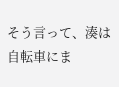そう言って、湊は自転車にま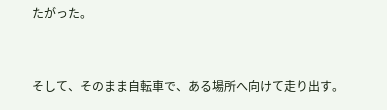たがった。



そして、そのまま自転車で、ある場所へ向けて走り出す。